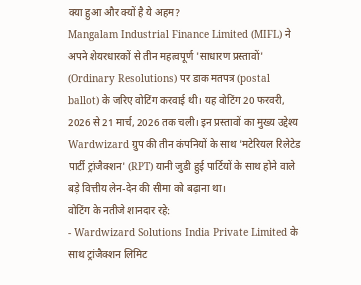क्या हुआ और क्यों है ये अहम?
Mangalam Industrial Finance Limited (MIFL) ने अपने शेयरधारकों से तीन महत्वपूर्ण 'साधारण प्रस्तावों' (Ordinary Resolutions) पर डाक मतपत्र (postal ballot) के जरिए वोटिंग करवाई थी। यह वोटिंग 20 फरवरी, 2026 से 21 मार्च, 2026 तक चली। इन प्रस्तावों का मुख्य उद्देश्य Wardwizard ग्रुप की तीन कंपनियों के साथ 'मटेरियल रिलेटेड पार्टी ट्रांजैक्शन' (RPT) यानी जुडी हुई पार्टियों के साथ होने वाले बड़े वित्तीय लेन-देन की सीमा को बढ़ाना था।
वोटिंग के नतीजे शानदार रहे:
- Wardwizard Solutions India Private Limited के साथ ट्रांजैक्शन लिमिट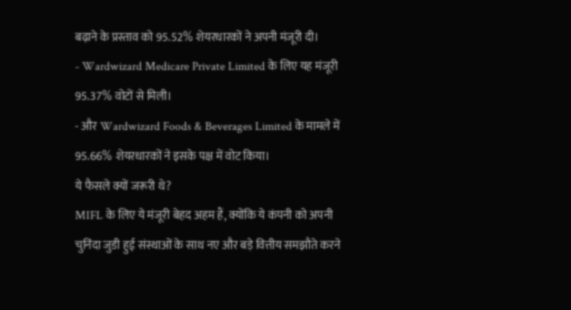बढ़ाने के प्रस्ताव को 95.52% शेयरधारकों ने अपनी मंजूरी दी।
- Wardwizard Medicare Private Limited के लिए यह मंजूरी 95.37% वोटों से मिली।
- और Wardwizard Foods & Beverages Limited के मामले में 95.66% शेयरधारकों ने इसके पक्ष में वोट किया।
ये फैसले क्यों जरूरी थे?
MIFL के लिए ये मंजूरी बेहद अहम हैं, क्योंकि ये कंपनी को अपनी चुनिंदा जुडी हुई संस्थाओं के साथ नए और बड़े वित्तीय समझौते करने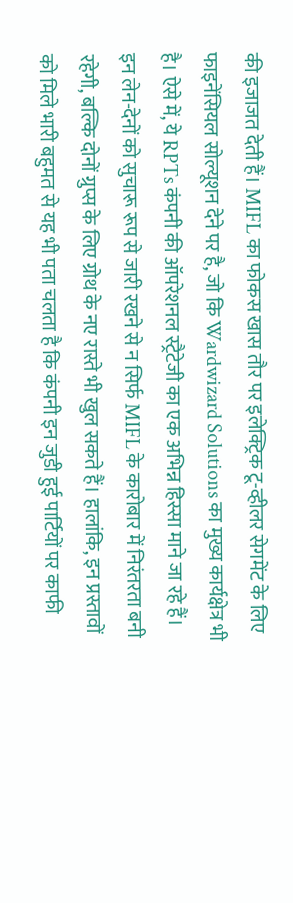की इजाजत देती हैं। MIFL का फोकस खास तौर पर इलेक्ट्रिक टू-व्हीलर सेगमेंट के लिए फाइनेंसियल सोल्यूशन देने पर है, जो कि Wardwizard Solutions का मुख्य कार्यक्षेत्र भी है। ऐसे में, ये RPTs कंपनी की ऑपरेशनल स्ट्रैटेजी का एक अभिन्न हिस्सा माने जा रहे हैं। इन लेन-देनों को सुचारू रूप से जारी रखने से न सिर्फ MIFL के कारोबार में निरंतरता बनी रहेगी, बल्कि दोनों ग्रुप्स के लिए ग्रोथ के नए रास्ते भी खुल सकते हैं। हालांकि, इन प्रस्तावों को मिले भारी बहुमत से यह भी पता चलता है कि कंपनी इन जुडी हुई पार्टियों पर काफी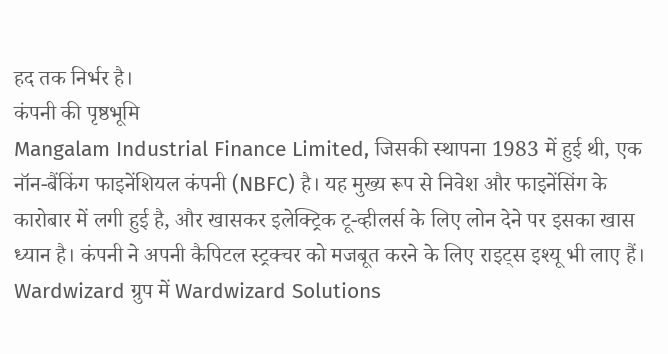हद तक निर्भर है।
कंपनी की पृष्ठभूमि
Mangalam Industrial Finance Limited, जिसकी स्थापना 1983 में हुई थी, एक नॉन-बैंकिंग फाइनेंशियल कंपनी (NBFC) है। यह मुख्य रूप से निवेश और फाइनेंसिंग के कारोबार में लगी हुई है, और खासकर इलेक्ट्रिक टू-व्हीलर्स के लिए लोन देने पर इसका खास ध्यान है। कंपनी ने अपनी कैपिटल स्ट्रक्चर को मजबूत करने के लिए राइट्स इश्यू भी लाए हैं।
Wardwizard ग्रुप में Wardwizard Solutions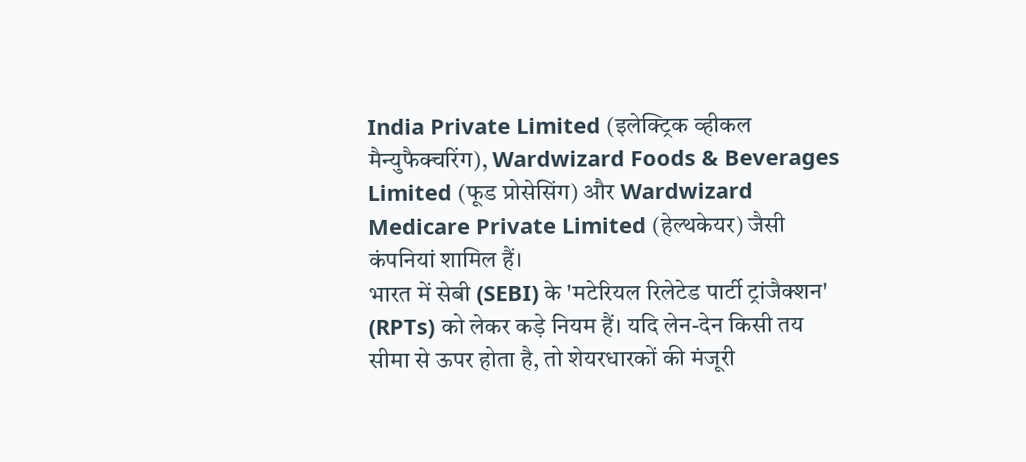India Private Limited (इलेक्ट्रिक व्हीकल मैन्युफैक्चरिंग), Wardwizard Foods & Beverages Limited (फूड प्रोसेसिंग) और Wardwizard Medicare Private Limited (हेल्थकेयर) जैसी कंपनियां शामिल हैं।
भारत में सेबी (SEBI) के 'मटेरियल रिलेटेड पार्टी ट्रांजैक्शन' (RPTs) को लेकर कड़े नियम हैं। यदि लेन-देन किसी तय सीमा से ऊपर होता है, तो शेयरधारकों की मंजूरी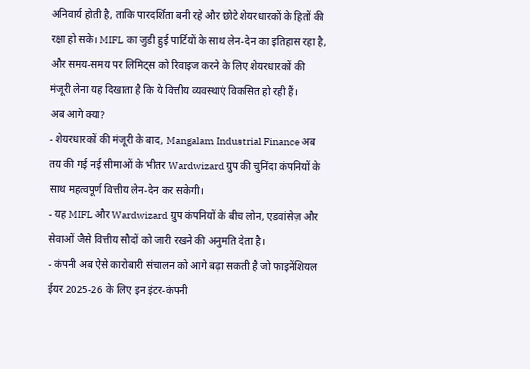अनिवार्य होती है, ताकि पारदर्शिता बनी रहे और छोटे शेयरधारकों के हितों की रक्षा हो सके। MIFL का जुडी हुई पार्टियों के साथ लेन-देन का इतिहास रहा है, और समय-समय पर लिमिट्स को रिवाइज करने के लिए शेयरधारकों की मंजूरी लेना यह दिखाता है कि ये वित्तीय व्यवस्थाएं विकसित हो रही हैं।
अब आगे क्या?
- शेयरधारकों की मंजूरी के बाद, Mangalam Industrial Finance अब तय की गई नई सीमाओं के भीतर Wardwizard ग्रुप की चुनिंदा कंपनियों के साथ महत्वपूर्ण वित्तीय लेन-देन कर सकेगी।
- यह MIFL और Wardwizard ग्रुप कंपनियों के बीच लोन, एडवांसेज़ और सेवाओं जैसे वित्तीय सौदों को जारी रखने की अनुमति देता है।
- कंपनी अब ऐसे कारोबारी संचालन को आगे बढ़ा सकती है जो फाइनेंशियल ईयर 2025-26 के लिए इन इंटर-कंपनी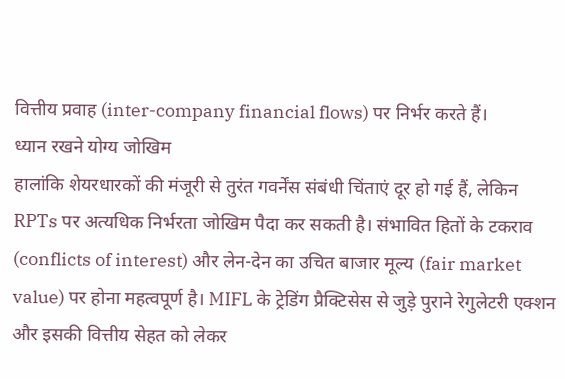वित्तीय प्रवाह (inter-company financial flows) पर निर्भर करते हैं।
ध्यान रखने योग्य जोखिम
हालांकि शेयरधारकों की मंजूरी से तुरंत गवर्नेंस संबंधी चिंताएं दूर हो गई हैं, लेकिन RPTs पर अत्यधिक निर्भरता जोखिम पैदा कर सकती है। संभावित हितों के टकराव (conflicts of interest) और लेन-देन का उचित बाजार मूल्य (fair market value) पर होना महत्वपूर्ण है। MIFL के ट्रेडिंग प्रैक्टिसेस से जुड़े पुराने रेगुलेटरी एक्शन और इसकी वित्तीय सेहत को लेकर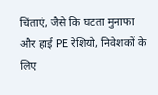चिंताएं, जैसे कि घटता मुनाफा और हाई PE रेशियो, निवेशकों के लिए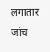लगातार जांच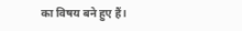का विषय बने हुए हैं।